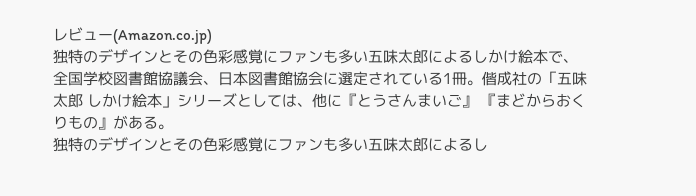レビュー(Amazon.co.jp)
独特のデザインとその色彩感覚にファンも多い五味太郎によるしかけ絵本で、全国学校図書館協議会、日本図書館協会に選定されている1冊。偕成社の「五味太郎 しかけ絵本」シリーズとしては、他に『とうさんまいご』 『まどからおくりもの』がある。
独特のデザインとその色彩感覚にファンも多い五味太郎によるし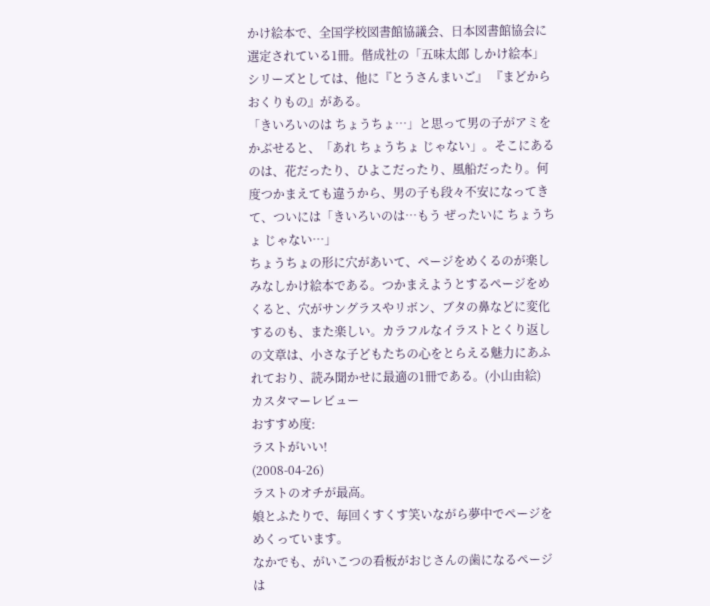かけ絵本で、全国学校図書館協議会、日本図書館協会に選定されている1冊。偕成社の「五味太郎 しかけ絵本」シリーズとしては、他に『とうさんまいご』 『まどからおくりもの』がある。
「きいろいのは ちょうちょ…」と思って男の子がアミをかぶせると、「あれ ちょうちょ じゃない」。そこにあるのは、花だったり、ひよこだったり、風船だったり。何度つかまえても違うから、男の子も段々不安になってきて、ついには「きいろいのは…もう ぜったいに ちょうちょ じゃない…」
ちょうちょの形に穴があいて、ページをめくるのが楽しみなしかけ絵本である。つかまえようとするページをめくると、穴がサングラスやリボン、ブタの鼻などに変化するのも、また楽しい。カラフルなイラストとくり返しの文章は、小さな子どもたちの心をとらえる魅力にあふれており、読み聞かせに最適の1冊である。(小山由絵)
カスタマーレビュー
おすすめ度:
ラストがいい!
(2008-04-26)
ラストのオチが最高。
娘とふたりで、毎回くすくす笑いながら夢中でページをめくっています。
なかでも、がいこつの看板がおじさんの歯になるページは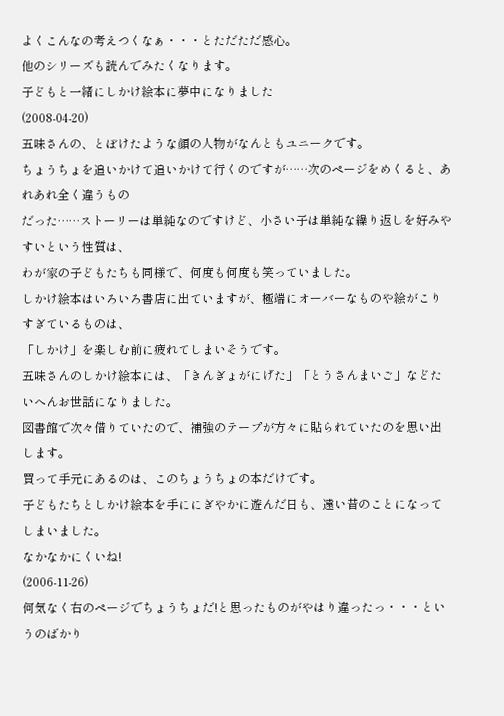よくこんなの考えつくなぁ・・・とただただ感心。
他のシリーズも読んでみたくなります。
子どもと一緒にしかけ絵本に夢中になりました
(2008-04-20)
五味さんの、とぼけたような顔の人物がなんともユニークです。
ちょうちょを追いかけて追いかけて行くのですが……次のページをめくると、あれあれ全く違うもの
だった……ストーリーは単純なのですけど、小さい子は単純な繰り返しを好みやすいという性質は、
わが家の子どもたちも同様で、何度も何度も笑っていました。
しかけ絵本はいろいろ書店に出ていますが、極端にオーバーなものや絵がこりすぎているものは、
「しかけ」を楽しむ前に疲れてしまいそうです。
五味さんのしかけ絵本には、「きんぎょがにげた」「とうさんまいご」などたいへんお世話になりました。
図書館で次々借りていたので、補強のテープが方々に貼られていたのを思い出します。
買って手元にあるのは、このちょうちょの本だけです。
子どもたちとしかけ絵本を手ににぎやかに遊んだ日も、遠い昔のことになってしまいました。
なかなかにくいね!
(2006-11-26)
何気なく右のページでちょうちょだ!と思ったものがやはり違ったっ・・・というのばかり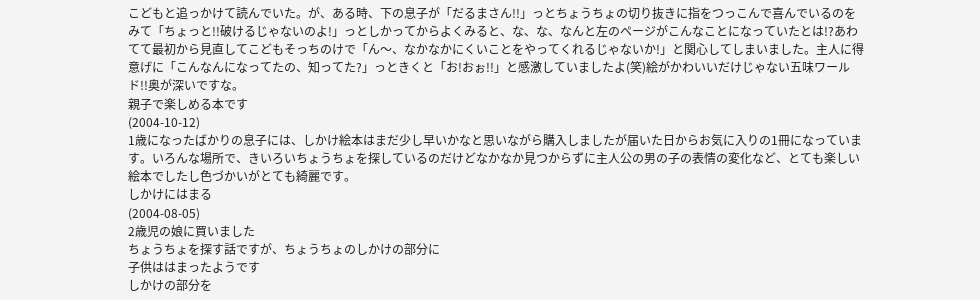こどもと追っかけて読んでいた。が、ある時、下の息子が「だるまさん!!」っとちょうちょの切り抜きに指をつっこんで喜んでいるのをみて「ちょっと!!破けるじゃないのよ!」っとしかってからよくみると、な、な、なんと左のページがこんなことになっていたとは!?あわてて最初から見直してこどもそっちのけで「ん〜、なかなかにくいことをやってくれるじゃないか!」と関心してしまいました。主人に得意げに「こんなんになってたの、知ってた?」っときくと「お!おぉ!!」と感激していましたよ(笑)絵がかわいいだけじゃない五味ワールド!!奥が深いですな。
親子で楽しめる本です
(2004-10-12)
1歳になったばかりの息子には、しかけ絵本はまだ少し早いかなと思いながら購入しましたが届いた日からお気に入りの1冊になっています。いろんな場所で、きいろいちょうちょを探しているのだけどなかなか見つからずに主人公の男の子の表情の変化など、とても楽しい絵本でしたし色づかいがとても綺麗です。
しかけにはまる
(2004-08-05)
2歳児の娘に買いました
ちょうちょを探す話ですが、ちょうちょのしかけの部分に
子供ははまったようです
しかけの部分を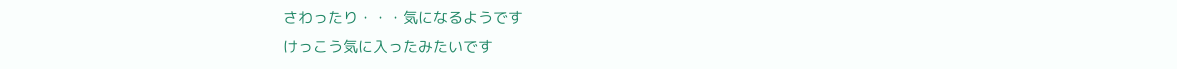さわったり・・・気になるようです
けっこう気に入ったみたいです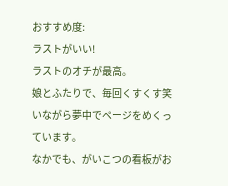おすすめ度:
ラストがいい!
ラストのオチが最高。
娘とふたりで、毎回くすくす笑いながら夢中でページをめくっています。
なかでも、がいこつの看板がお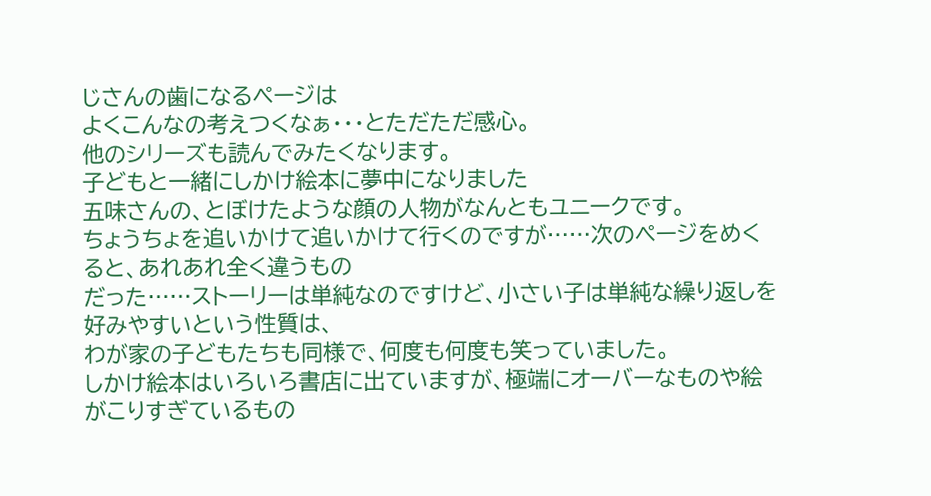じさんの歯になるページは
よくこんなの考えつくなぁ・・・とただただ感心。
他のシリーズも読んでみたくなります。
子どもと一緒にしかけ絵本に夢中になりました
五味さんの、とぼけたような顔の人物がなんともユニークです。
ちょうちょを追いかけて追いかけて行くのですが……次のページをめくると、あれあれ全く違うもの
だった……ストーリーは単純なのですけど、小さい子は単純な繰り返しを好みやすいという性質は、
わが家の子どもたちも同様で、何度も何度も笑っていました。
しかけ絵本はいろいろ書店に出ていますが、極端にオーバーなものや絵がこりすぎているもの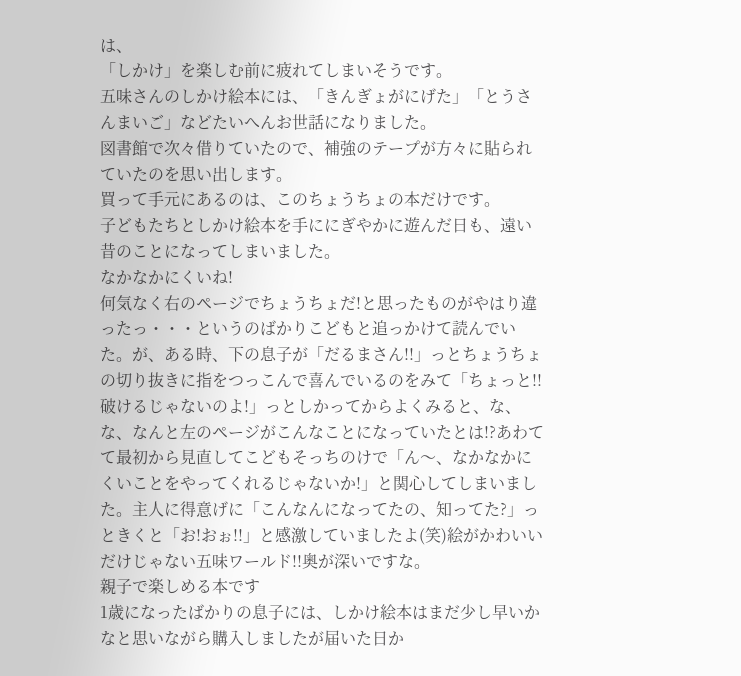は、
「しかけ」を楽しむ前に疲れてしまいそうです。
五味さんのしかけ絵本には、「きんぎょがにげた」「とうさんまいご」などたいへんお世話になりました。
図書館で次々借りていたので、補強のテープが方々に貼られていたのを思い出します。
買って手元にあるのは、このちょうちょの本だけです。
子どもたちとしかけ絵本を手ににぎやかに遊んだ日も、遠い昔のことになってしまいました。
なかなかにくいね!
何気なく右のページでちょうちょだ!と思ったものがやはり違ったっ・・・というのばかりこどもと追っかけて読んでいた。が、ある時、下の息子が「だるまさん!!」っとちょうちょの切り抜きに指をつっこんで喜んでいるのをみて「ちょっと!!破けるじゃないのよ!」っとしかってからよくみると、な、な、なんと左のページがこんなことになっていたとは!?あわてて最初から見直してこどもそっちのけで「ん〜、なかなかにくいことをやってくれるじゃないか!」と関心してしまいました。主人に得意げに「こんなんになってたの、知ってた?」っときくと「お!おぉ!!」と感激していましたよ(笑)絵がかわいいだけじゃない五味ワールド!!奥が深いですな。
親子で楽しめる本です
1歳になったばかりの息子には、しかけ絵本はまだ少し早いかなと思いながら購入しましたが届いた日か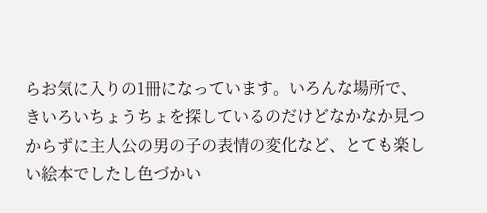らお気に入りの1冊になっています。いろんな場所で、きいろいちょうちょを探しているのだけどなかなか見つからずに主人公の男の子の表情の変化など、とても楽しい絵本でしたし色づかい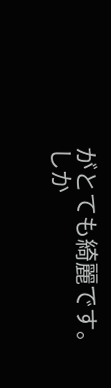がとても綺麗です。
しか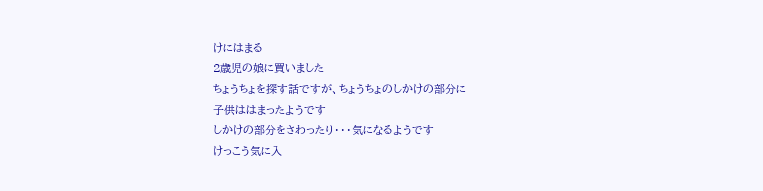けにはまる
2歳児の娘に買いました
ちょうちょを探す話ですが、ちょうちょのしかけの部分に
子供ははまったようです
しかけの部分をさわったり・・・気になるようです
けっこう気に入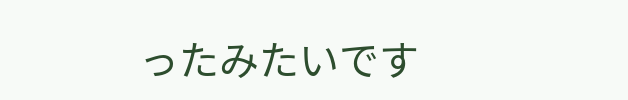ったみたいです